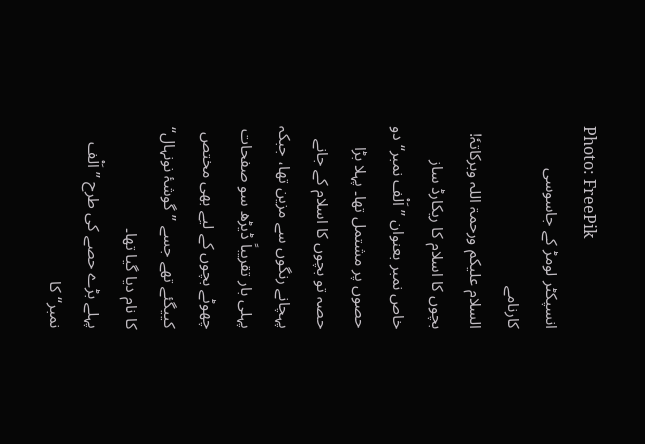Photo: FreePik
انسپکٹر لومڑ کے جاسوسی کارنامے
السلام علیکم ورحمۃ اللہ وبرکاتہٗ!
بچوں کا اسلام کا ریکارڈ ساز خاص نمبر بعنوان ’’اَلْف نمبر‘‘ دو حصوں پر مشتمل تھا۔ پہلا بڑا حصہ تو بچوں کا اسلام کے جانے پہچانے رنگوں سے مزین تھا، جبکہ پہلی بار تقریباً ڈیڑھ سو صفحات چھوٹے بچوں کے لیے بھی مختص کییگئے تھے جسے ’’گوشۂ نونہال‘‘ کا نام دیا گیا تھا۔
پہلے بڑے حصے کی طرح ’’اَلْف نمبر‘‘کا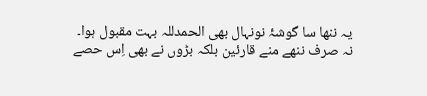یہ ننھا سا گوشۂ نونہال بھی الحمدللہ بہت مقبول ہوا۔ نہ صرف ننھے منے قارئین بلکہ بڑوں نے بھی اِس حصے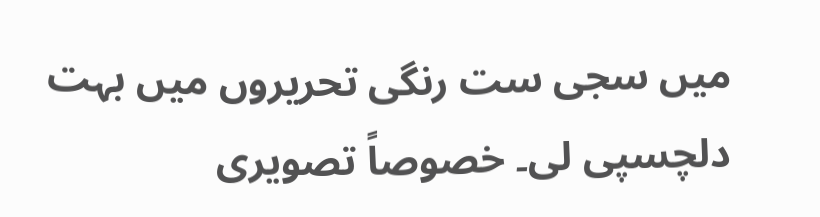میں سجی ست رنگی تحریروں میں بہت دلچسپی لی۔ خصوصاً تصویری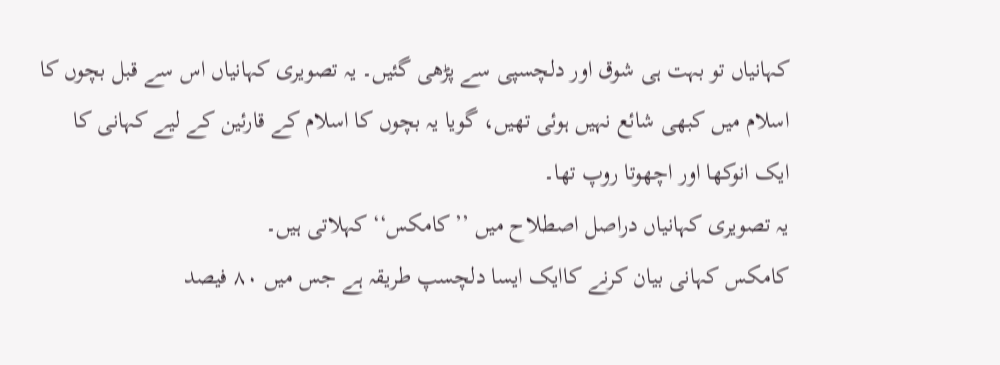کہانیاں تو بہت ہی شوق اور دلچسپی سے پڑھی گئیں۔ یہ تصویری کہانیاں اس سے قبل بچوں کا اسلام میں کبھی شائع نہیں ہوئی تھیں، گویا یہ بچوں کا اسلام کے قارئین کے لیے کہانی کا ایک انوکھا اور اچھوتا روپ تھا۔
یہ تصویری کہانیاں دراصل اصطلاح میں ’’کامکس‘‘ کہلاتی ہیں۔
کامکس کہانی بیان کرنے کاایک ایسا دلچسپ طریقہ ہے جس میں ۸۰ فیصد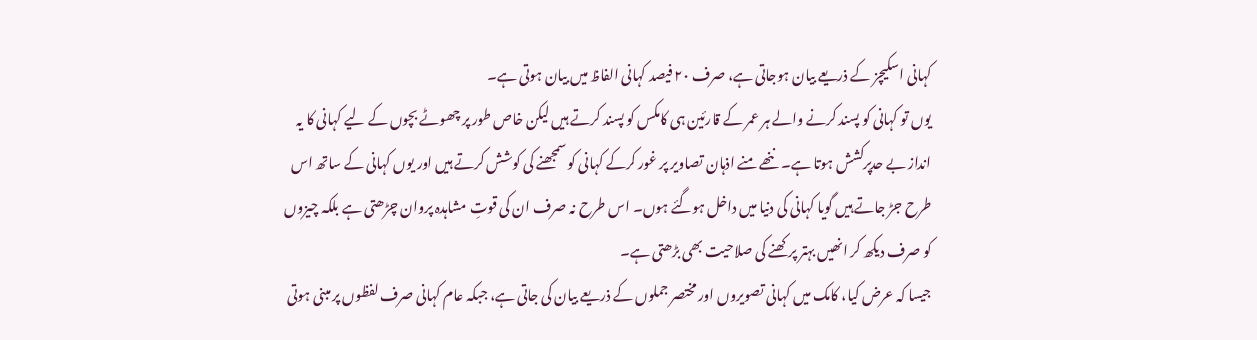کہانی اسکیچز کے ذریعے بیان ہوجاتی ہے، صرف ۲۰ فیصد کہانی الفاظ میں بیان ہوتی ہے۔
یوں تو کہانی کو پسند کرنے والے ہر عمر کے قارئین ہی کامکس کو پسند کرتے ہیں لیکن خاص طور پر چھوٹے بچوں کے لیے کہانی کا یہ انداز بے حدپرکشش ہوتا ہے۔ ننھے منے اذہان تصاویر پر غور کرکے کہانی کو سمجھنے کی کوشش کرتے ہیں اور یوں کہانی کے ساتھ اس طرح جڑ جاتے ہیں گویا کہانی کی دنیا میں داخل ہوگئے ہوں۔ اس طرح نہ صرف ان کی قوتِ مشاہدہ پروان چڑھتی ہے بلکہ چیزوں کو صرف دیکھ کر انھیں بہتر پرکھنے کی صلاحیت بھی بڑھتی ہے۔
جیسا کہ عرض کیا، کامک میں کہانی تصویروں اور مختصر جملوں کے ذریعے بیان کی جاتی ہے، جبکہ عام کہانی صرف لفظوں پر مبنی ہوتی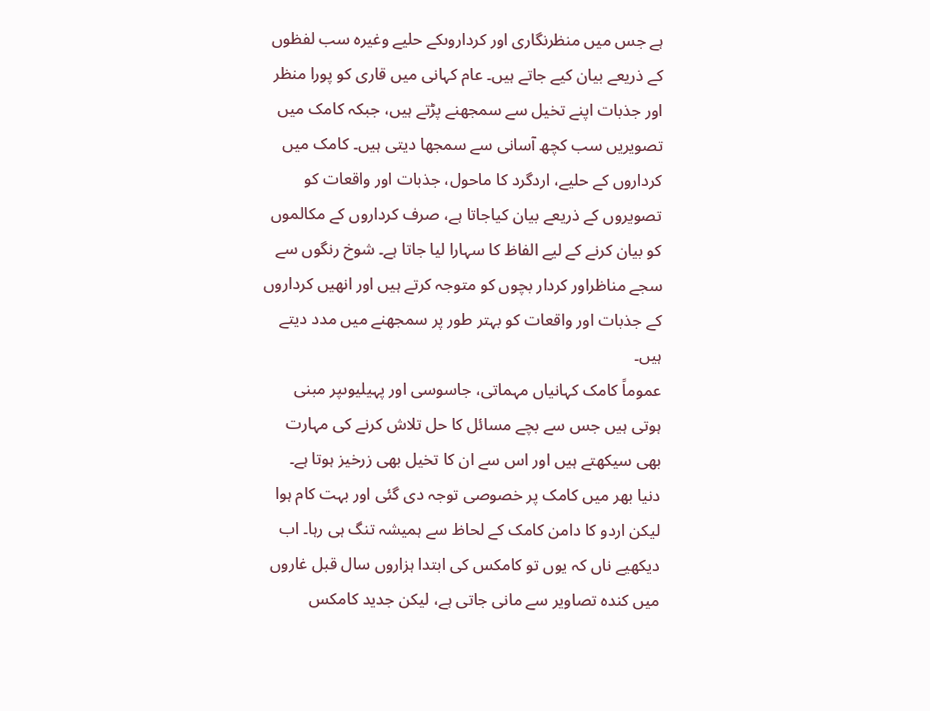ہے جس میں منظرنگاری اور کرداروںکے حلیے وغیرہ سب لفظوں کے ذریعے بیان کیے جاتے ہیں۔ عام کہانی میں قاری کو پورا منظر اور جذبات اپنے تخیل سے سمجھنے پڑتے ہیں، جبکہ کامک میں تصویریں سب کچھ آسانی سے سمجھا دیتی ہیں۔ کامک میں کرداروں کے حلیے، اردگرد کا ماحول، جذبات اور واقعات کو تصویروں کے ذریعے بیان کیاجاتا ہے، صرف کرداروں کے مکالموں کو بیان کرنے کے لیے الفاظ کا سہارا لیا جاتا ہے۔ شوخ رنگوں سے سجے مناظراور کردار بچوں کو متوجہ کرتے ہیں اور انھیں کرداروں کے جذبات اور واقعات کو بہتر طور پر سمجھنے میں مدد دیتے ہیں۔
عموماً کامک کہانیاں مہماتی، جاسوسی اور پہیلیوںپر مبنی ہوتی ہیں جس سے بچے مسائل کا حل تلاش کرنے کی مہارت بھی سیکھتے ہیں اور اس سے ان کا تخیل بھی زرخیز ہوتا ہے۔
دنیا بھر میں کامک پر خصوصی توجہ دی گئی اور بہت کام ہوا لیکن اردو کا دامن کامک کے لحاظ سے ہمیشہ تنگ ہی رہا۔ اب دیکھیے ناں کہ یوں تو کامکس کی ابتدا ہزاروں سال قبل غاروں میں کندہ تصاویر سے مانی جاتی ہے، لیکن جدید کامکس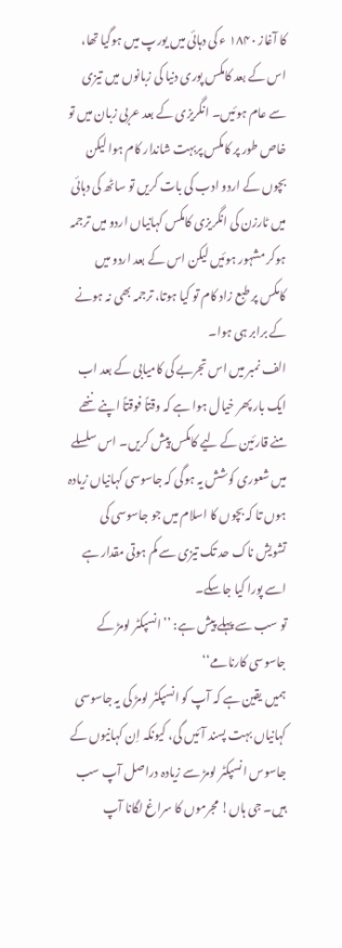کا آغاز ۱۸۴۰ ء کی دہائی میں یورپ میں ہوگیا تھا، اس کے بعد کامکس پوری دنیا کی زبانوں میں تیزی سے عام ہوئیں۔ انگریزی کے بعد عربی زبان میں تو خاص طور پر کامکس پربہت شاندار کام ہوا لیکن بچوں کے اردو ادب کی بات کریں تو ساٹھ کی دہائی میں ٹارزن کی انگریزی کامکس کہانیاں اردو میں ترجمہ ہوکر مشہور ہوئیں لیکن اس کے بعد اردو میں کامکس پر طبع زاد کام تو کیا ہوتا، ترجمہ بھی نہ ہونے کے برابر ہی ہوا۔
الف نمبر میں اس تجربے کی کامیابی کے بعد اب ایک بار پھر خیال ہوا ہے کہ وقتاً فوقتاً اپنے ننھے منے قارئین کے لیے کامکس پیش کریں۔ اس سلسلے میں شعوری کوشش یہ ہوگی کہ جاسوسی کہانیاں زیادہ ہوں تا کہ بچوں کا اسلام میں جو جاسوسی کی تشویش ناک حد تک تیزی سے کم ہوتی مقدار ہے اسے پورا کیا جاسکے۔
تو سب سے پہلے پیش ہے: ’’انسپکٹر لومڑ کے جاسوسی کارنامے‘‘
ہمیں یقین ہے کہ آپ کو انسپکٹر لومڑ کی یہ جاسوسی کہانیاں بہت پسند آئیں گی، کیونکہ اِن کہانیوں کے جاسوس انسپکٹر لومڑ سے زیادہ دراصل آپ سب ہیں۔ جی ہاں! مجرموں کا سراغ لگانا آپ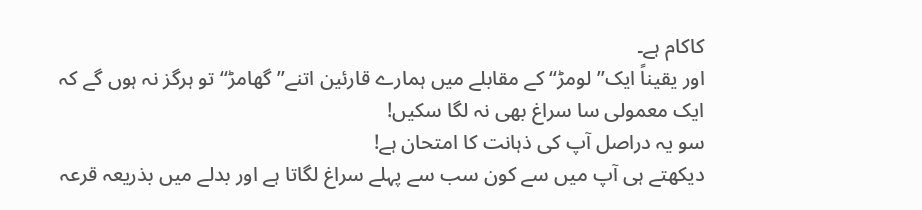کاکام ہے۔
اور یقیناً ایک’’ لومڑ‘‘ کے مقابلے میں ہمارے قارئین اتنے’’ گھامڑ‘‘ تو ہرگز نہ ہوں گے کہ ایک معمولی سا سراغ بھی نہ لگا سکیں!
سو یہ دراصل آپ کی ذہانت کا امتحان ہے!
دیکھتے ہی آپ میں سے کون سب سے پہلے سراغ لگاتا ہے اور بدلے میں بذریعہ قرعہ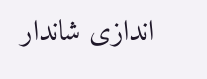اندازی شاندار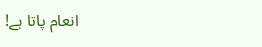انعام پاتا ہے!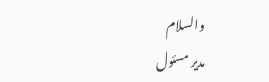والسلام
مدیر مسئول